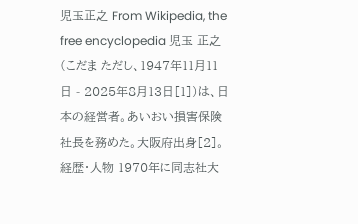児玉正之 From Wikipedia, the free encyclopedia 児玉 正之(こだま ただし、1947年11月11日 - 2025年8月13日[1])は、日本の経営者。あいおい損害保険社長を務めた。大阪府出身[2]。 経歴・人物 1970年に同志社大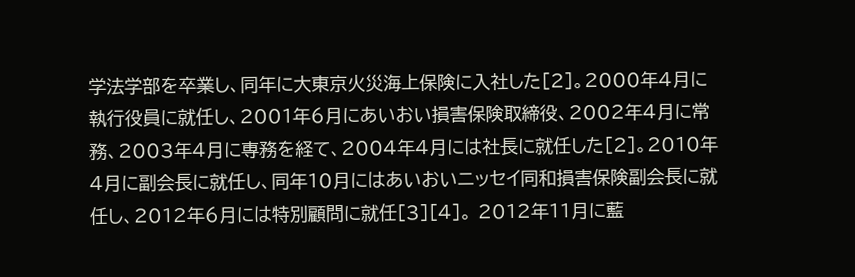学法学部を卒業し、同年に大東京火災海上保険に入社した[2]。2000年4月に執行役員に就任し、2001年6月にあいおい損害保険取締役、2002年4月に常務、2003年4月に専務を経て、2004年4月には社長に就任した[2]。2010年4月に副会長に就任し、同年10月にはあいおいニッセイ同和損害保険副会長に就任し、2012年6月には特別顧問に就任[3][4]。 2012年11月に藍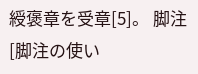綬褒章を受章[5]。 脚注 [脚注の使い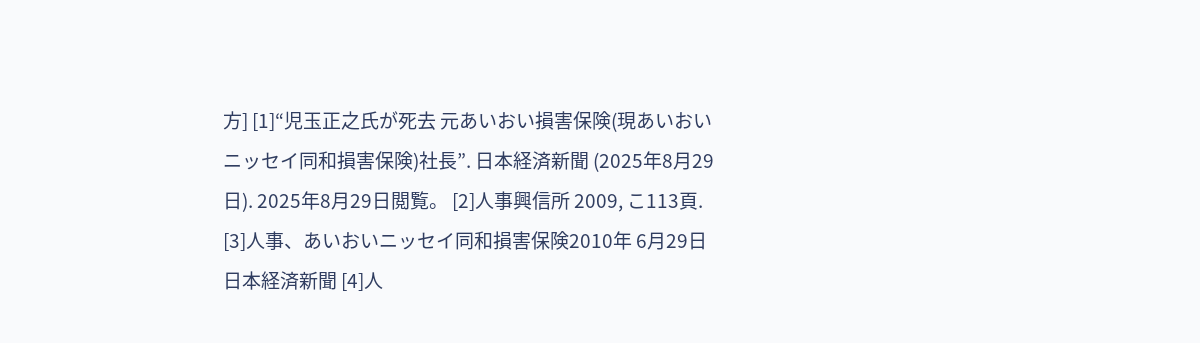方] [1]“児玉正之氏が死去 元あいおい損害保険(現あいおいニッセイ同和損害保険)社長”. 日本経済新聞 (2025年8月29日). 2025年8月29日閲覧。 [2]人事興信所 2009, こ113頁. [3]人事、あいおいニッセイ同和損害保険2010年 6月29日 日本経済新聞 [4]人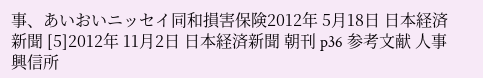事、あいおいニッセイ同和損害保険2012年 5月18日 日本経済新聞 [5]2012年 11月2日 日本経済新聞 朝刊 p36 参考文献 人事興信所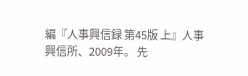編『人事興信録 第45版 上』人事興信所、2009年。 先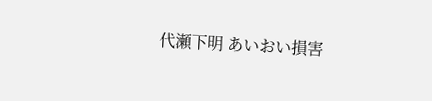代瀬下明 あいおい損害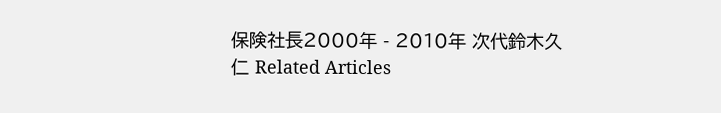保険社長2000年 - 2010年 次代鈴木久仁 Related Articles